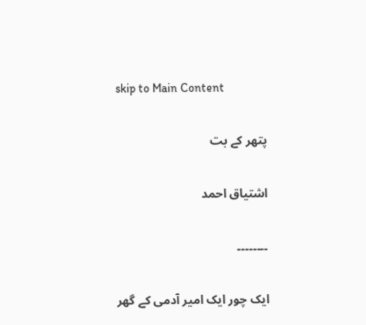skip to Main Content

پتھر کے بت

اشتیاق احمد

۔۔۔۔۔۔۔۔

ایک چور ایک امیر آدمی کے گھر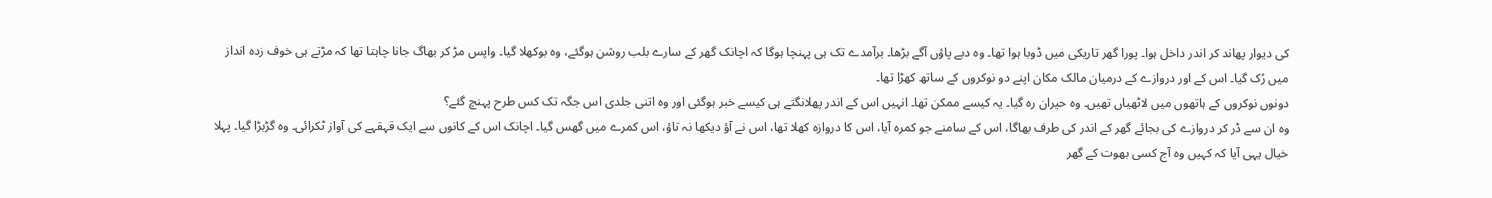کی دیوار پھاند کر اندر داخل ہوا۔ پورا گھر تاریکی میں ڈوبا ہوا تھا۔ وہ دبے پاؤں آگے بڑھا۔ برآمدے تک ہی پہنچا ہوگا کہ اچانک گھر کے سارے بلب روشن ہوگئے، وہ بوکھلا گیا۔ واپس مڑ کر بھاگ جانا چاہتا تھا کہ مڑتے ہی خوف زدہ انداز میں رُک گیا۔ اس کے اور دروازے کے درمیان مالک مکان اپنے دو نوکروں کے ساتھ کھڑا تھا۔
دونوں نوکروں کے ہاتھوں میں لاٹھیاں تھیں۔ وہ حیران رہ گیا۔ یہ کیسے ممکن تھا۔ انہیں اس کے اندر پھلانگتے ہی کیسے خبر ہوگئی اور وہ اتنی جلدی اس جگہ تک کس طرح پہنچ گئے؟
وہ ان سے ڈر کر دروازے کی بجائے گھر کے اندر کی طرف بھاگا، اس کے سامنے جو کمرہ آیا، اس کا دروازہ کھلا تھا، اس نے آؤ دیکھا نہ تاؤ، اس کمرے میں گھس گیا۔ اچانک اس کے کانوں سے ایک قہقہے کی آواز ٹکرائی۔ وہ گڑبڑا گیا۔ پہلا خیال یہی آیا کہ کہیں وہ آج کسی بھوت کے گھر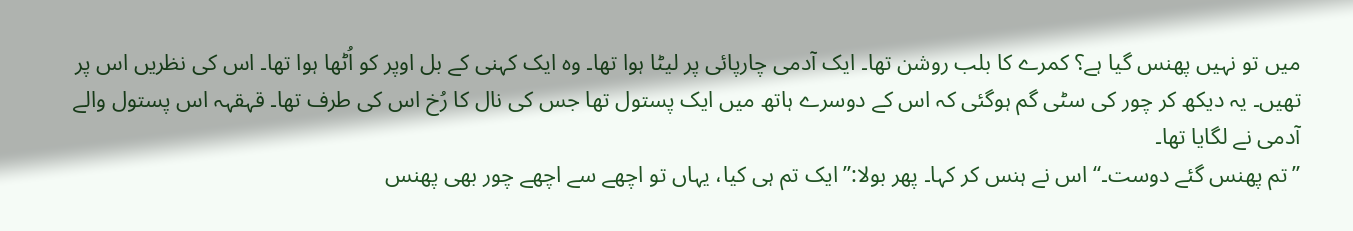میں تو نہیں پھنس گیا ہے؟ کمرے کا بلب روشن تھا۔ ایک آدمی چارپائی پر لیٹا ہوا تھا۔ وہ ایک کہنی کے بل اوپر کو اُٹھا ہوا تھا۔ اس کی نظریں اس پر تھیں۔ یہ دیکھ کر چور کی سٹی گم ہوگئی کہ اس کے دوسرے ہاتھ میں ایک پستول تھا جس کی نال کا رُخ اس کی طرف تھا۔ قہقہہ اس پستول والے آدمی نے لگایا تھا۔
”تم پھنس گئے دوست۔“ اس نے ہنس کر کہا۔ پھر بولا:”ایک تم ہی کیا، یہاں تو اچھے سے اچھے چور بھی پھنس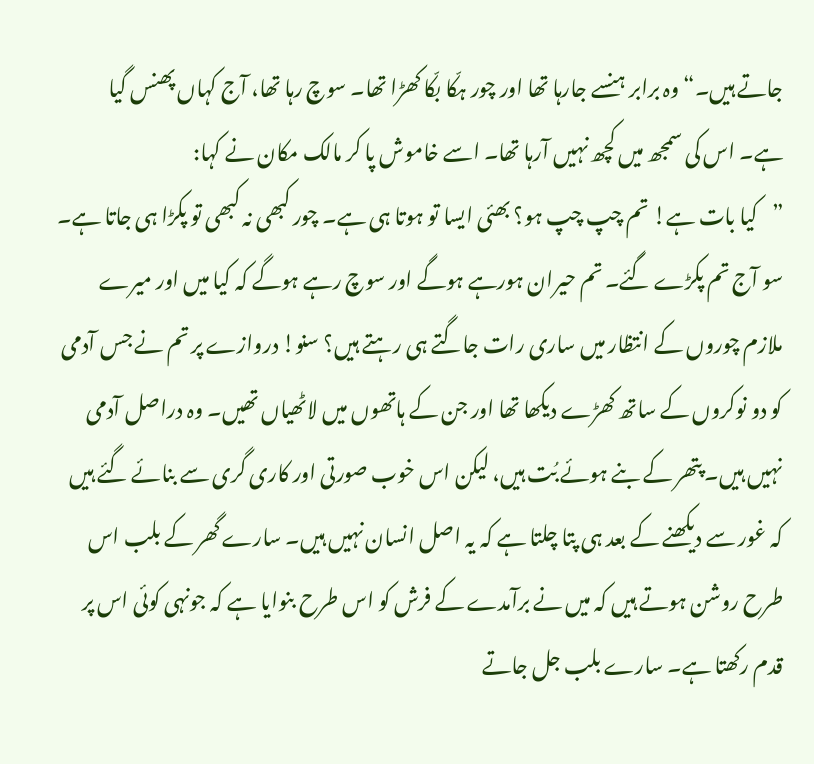جاتے ہیں۔“ وہ برابر ہنسے جارہا تھا اور چور ہکّا بکّا کھڑا تھا۔ سوچ رہا تھا، آج کہاں پھنس گیا ہے۔ اس کی سمجھ میں کچھ نہیں آرہا تھا۔ اسے خاموش پا کر مالک مکان نے کہا:
”کیا بات ہے! تم چپ چپ ہو؟ بھئی ایسا تو ہوتا ہی ہے۔ چور کبھی نہ کبھی تو پکڑا ہی جاتا ہے۔ سو آج تم پکڑے گئے۔ تم حیران ہورہے ہوگے اور سوچ رہے ہوگے کہ کیا میں اور میرے ملازم چوروں کے انتظار میں ساری رات جاگتے ہی رہتے ہیں؟ سنو! دروازے پر تم نے جس آدمی کو دو نوکروں کے ساتھ کھڑے دیکھا تھا اور جن کے ہاتھوں میں لاٹھیاں تھیں۔ وہ دراصل آدمی نہیں ہیں۔ پتھر کے بنے ہوئے بُت ہیں، لیکن اس خوب صورتی اور کاری گری سے بنائے گئے ہیں کہ غور سے دیکھنے کے بعد ہی پتا چلتا ہے کہ یہ اصل انسان نہیں ہیں۔ سارے گھر کے بلب اس طرح روشن ہوتے ہیں کہ میں نے برآمدے کے فرش کو اس طرح بنوایا ہے کہ جونہی کوئی اس پر قدم رکھتا ہے۔ سارے بلب جل جاتے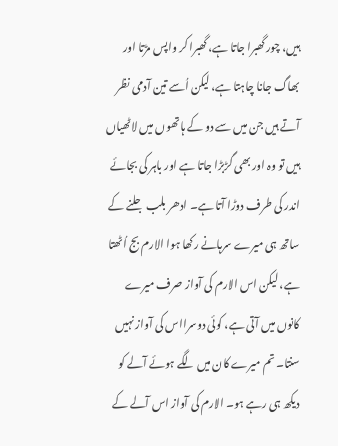ہیں، چور گھبرا جاتا ہے، گھبرا کر واپس مڑتا اور بھاگ جانا چاہتا ہے، لیکن اُسے تین آدمی نظر آتے ہیں جن میں سے دو کے ہاتھوں میں لاٹھیاں ہیں تو وہ اور بھی گڑبڑا جاتا ہے اور باہر کی بجائے اندر کی طرف دوڑا آتا ہے۔ ادھر بلب جلنے کے ساتھ ہی میرے سرہانے رکھا ہوا الارم بج اُٹھتا ہے، لیکن اس الارم کی آواز صرف میرے کانوں میں آتی ہے، کوئی دوسرااس کی آواز نہیں سنتا۔ تم میرے کان میں لگے ہوئے آلے کو دیکھ ہی رہے ہو۔ الارم کی آواز اس آلے کے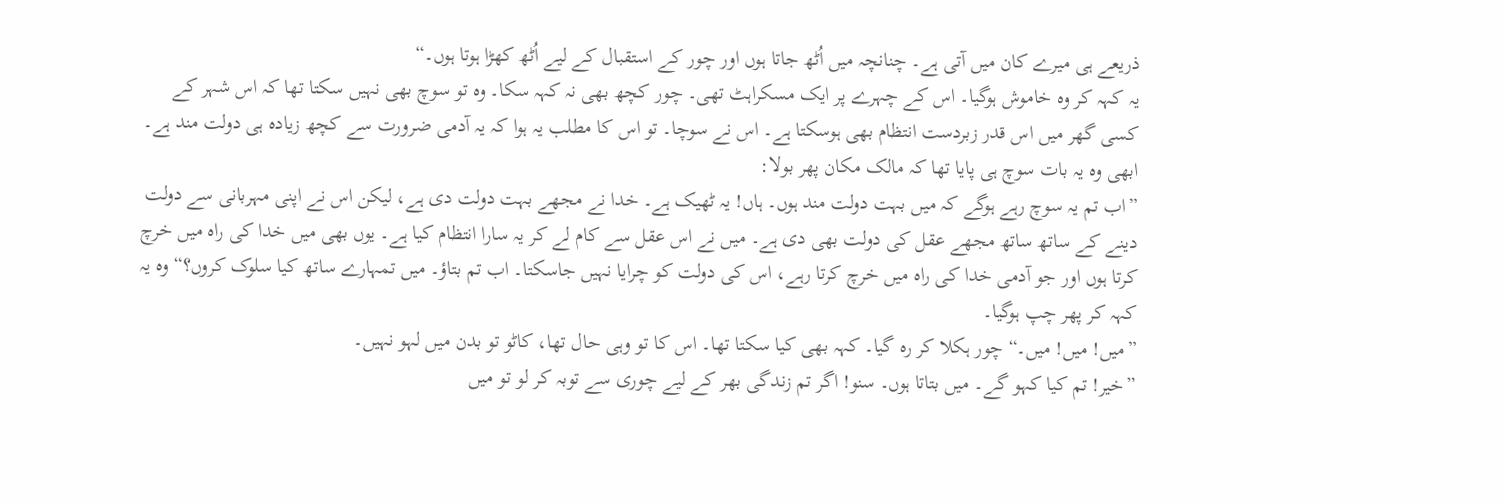ذریعے ہی میرے کان میں آتی ہے۔ چنانچہ میں اُٹھ جاتا ہوں اور چور کے استقبال کے لیے اُٹھ کھڑا ہوتا ہوں۔“
یہ کہہ کر وہ خاموش ہوگیا۔ اس کے چہرے پر ایک مسکراہٹ تھی۔ چور کچھ بھی نہ کہہ سکا۔ وہ تو سوچ بھی نہیں سکتا تھا کہ اس شہر کے کسی گھر میں اس قدر زبردست انتظام بھی ہوسکتا ہے۔ اس نے سوچا۔ تو اس کا مطلب یہ ہوا کہ یہ آدمی ضرورت سے کچھ زیادہ ہی دولت مند ہے۔ ابھی وہ یہ بات سوچ ہی پایا تھا کہ مالک مکان پھر بولا:
”اب تم یہ سوچ رہے ہوگے کہ میں بہت دولت مند ہوں۔ ہاں! یہ ٹھیک ہے۔ خدا نے مجھے بہت دولت دی ہے، لیکن اس نے اپنی مہربانی سے دولت دینے کے ساتھ ساتھ مجھے عقل کی دولت بھی دی ہے۔ میں نے اس عقل سے کام لے کر یہ سارا انتظام کیا ہے۔ یوں بھی میں خدا کی راہ میں خرچ کرتا ہوں اور جو آدمی خدا کی راہ میں خرچ کرتا رہے، اس کی دولت کو چرایا نہیں جاسکتا۔ اب تم بتاؤ۔ میں تمہارے ساتھ کیا سلوک کروں؟“ وہ یہ کہہ کر پھر چپ ہوگیا۔
”میں! میں! میں۔“ چور ہکلا کر رہ گیا۔ کہہ بھی کیا سکتا تھا۔ اس کا تو وہی حال تھا، کاٹو تو بدن میں لہو نہیں۔
”خیر! تم کیا کہو گے۔ میں بتاتا ہوں۔ سنو! اگر تم زندگی بھر کے لیے چوری سے توبہ کر لو تو میں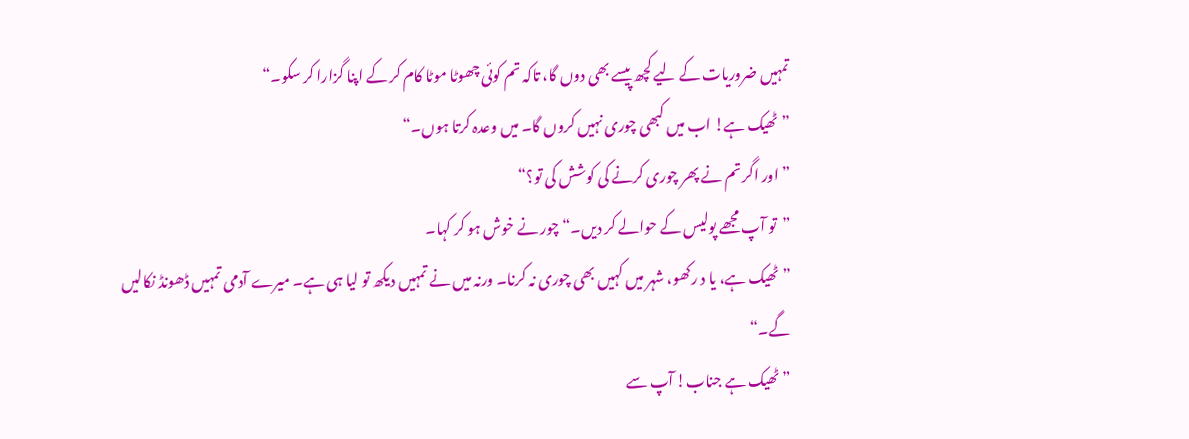تمہیں ضروریات کے لیے کچھ پیسے بھی دوں گا، تاکہ تم کوئی چھوٹا موٹا کام کر کے اپنا گزارا کر سکو۔“
”ٹھیک ہے! اب میں کبھی چوری نہیں کروں گا۔ میں وعدہ کرتا ہوں۔“
”اور اگر تم نے پھر چوری کرنے کی کوشش کی تو؟“
”تو آپ مجھے پولیس کے حوالے کر دیں۔“ چور نے خوش ہو کر کہا۔
”ٹھیک ہے، یا د رکھو، شہر میں کہیں بھی چوری نہ کرنا۔ ورنہ میں نے تمہیں دیکھ تو لیا ہی ہے۔ میرے آدمی تمہیں ڈھونڈ نکالیں گے۔“
”ٹھیک ہے جناب! آپ سے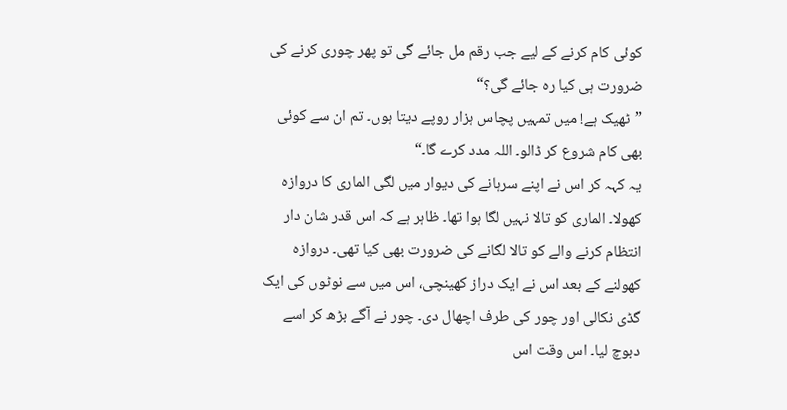کوئی کام کرنے کے لیے جب رقم مل جائے گی تو پھر چوری کرنے کی ضرورت ہی کیا رہ جائے گی؟“
”ٹھیک ہے! میں تمہیں پچاس ہزار روپے دیتا ہوں۔ تم ان سے کوئی بھی کام شروع کر ڈالو۔ اللہ مدد کرے گا۔“
یہ کہہ کر اس نے اپنے سرہانے کی دیوار میں لگی الماری کا دروازہ کھولا۔ الماری کو تالا نہیں لگا ہوا تھا۔ ظاہر ہے کہ اس قدر شان دار انتظام کرنے والے کو تالا لگانے کی ضرورت بھی کیا تھی۔ دروازہ کھولنے کے بعد اس نے ایک دراز کھینچی، اس میں سے نوٹوں کی ایک گڈی نکالی اور چور کی طرف اچھال دی۔ چور نے آگے بڑھ کر اسے دبوچ لیا۔ اس وقت اس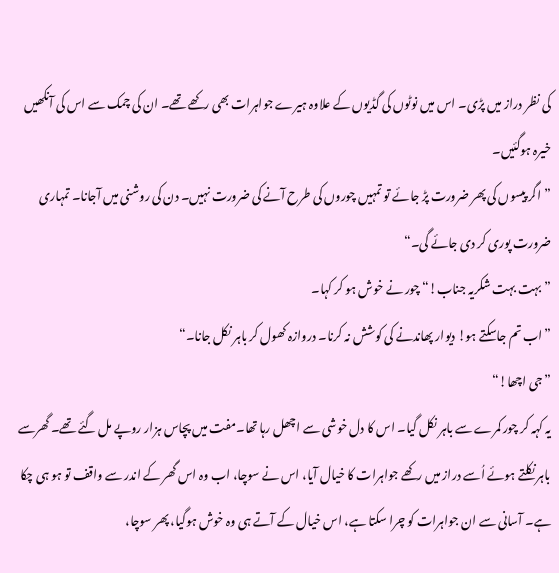کی نظر دراز میں پڑی۔ اس میں نوٹوں کی گڈیوں کے علاوہ ہیرے جواہرات بھی رکھے تھے۔ ان کی چمک سے اس کی آنکھیں خیرہ ہوگئیں۔
”اگر پیسوں کی پھر ضرورت پڑ جائے تو تمہیں چوروں کی طرح آنے کی ضرورت نہیں۔ دن کی روشنی میں آجانا۔ تمہاری ضرورت پوری کر دی جائے گی۔“
”بہت بہت شکریہ جناب!“ چور نے خوش ہو کر کہا۔
”اب تم جاسکتے ہو! دیوار پھاندنے کی کوشش نہ کرنا۔ دروازہ کھول کر باہر نکل جانا۔“
”جی اچھا!“
یہ کہہ کر چور کمرے سے باہر نکل گیا۔ اس کا دل خوشی سے اچھل رہا تھا۔مفت میں پچاس ہزار روپے مل گئے تھے۔ گھرسے باہر نکلتے ہوئے اُسے دراز میں رکھے جواہرات کا خیال آیا، اس نے سوچا، اب وہ اس گھر کے اندر سے واقف تو ہو ہی چکا ہے۔ آسانی سے ان جواہرات کو چرا سکتا ہے، اس خیال کے آتے ہی وہ خوش ہوگیا، پھر سوچا،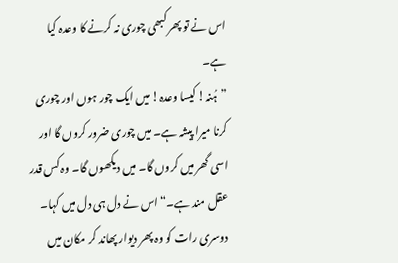اس نے تو پھر کبھی چوری نہ کرنے کا وعدہ کیا ہے۔
”ہُنہ! کیسا وعدہ! میں ایک چور ہوں اور چوری کرنا میرا پیشہ ہے۔ میں چوری ضرور کروں گا اور اسی گھر میں کروں گا۔ میں دیکھوں گا۔ وہ کس قدر عقل مند ہے۔“ اس نے دل ہی دل میں کہا۔
دوسری رات کو وہ پھر دیوار پھاند کر مکان میں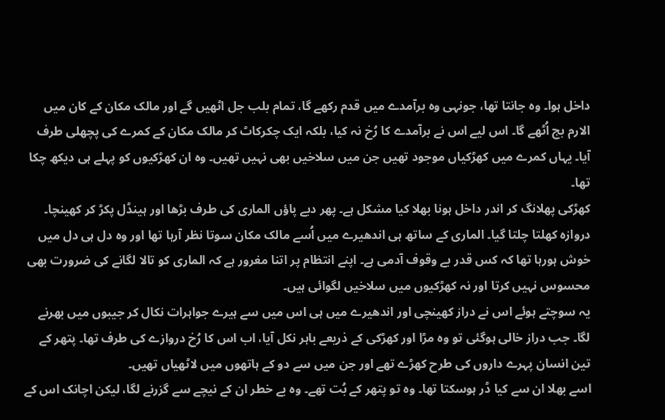داخل ہوا۔ وہ جانتا تھا، جونہی وہ برآمدے میں قدم رکھے گا، تمام بلب جل اٹھیں گے اور مالک مکان کے کان میں الارم بج اُٹھے گا۔ اس لیے اس نے برآمدے کا رُخ نہ کیا، بلکہ ایک چکرکاٹ کر مالک مکان کے کمرے کی پچھلی طرف آیا۔ یہاں کمرے میں کھڑکیاں موجود تھیں جن میں سلاخیں بھی نہیں تھیں۔ وہ ان کھڑکیوں کو پہلے ہی دیکھ چکا تھا۔
کھڑکی پھلانگ کر اندر داخل ہونا بھلا کیا مشکل ہے۔ پھر دبے پاؤں الماری کی طرف بڑھا اور ہینڈل پکڑ کر کھینچا۔ دروازہ کھلتا چلتا گیا۔ الماری کے ساتھ ہی اندھیرے میں اُسے مالک مکان سوتا نظر آرہا تھا اور وہ دل ہی دل میں خوش ہورہا تھا کہ کس قدر بے وقوف آدمی ہے۔ اپنے انتظام پر اتنا مغرور ہے کہ الماری کو تالا لگانے کی ضرورت بھی محسوس نہیں کرتا اور نہ کھڑکیوں میں سلاخیں لگوائی ہیں۔
یہ سوچتے ہوئے اس نے دراز کھینچی اور اندھیرے میں ہی اس میں سے ہیرے جواہرات نکال کر جیبوں میں بھرنے لگا۔ جب دراز خالی ہوگئی تو وہ مڑا اور کھڑکی کے ذریعے باہر نکل آیا، اب اس کا رُخ دروازے کی طرف تھا۔ پتھر کے تین انسان پہرے داروں کی طرح کھڑے تھے اور جن میں سے دو کے ہاتھوں میں لاٹھیاں تھیں۔
اسے بھلا ان سے کیا ڈر ہوسکتا تھا۔ وہ تو پتھر کے بُت تھے۔ وہ بے خطر ان کے نیچے سے گزرنے لگا، لیکن اچانک اس کے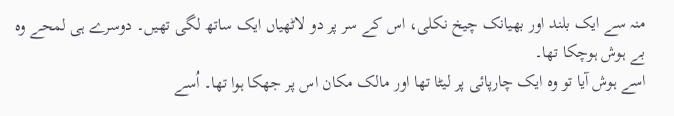منہ سے ایک بلند اور بھیانک چیخ نکلی، اس کے سر پر دو لاٹھیاں ایک ساتھ لگی تھیں۔ دوسرے ہی لمحے وہ بے ہوش ہوچکا تھا۔
اسے ہوش آیا تو وہ ایک چارپائی پر لیٹا تھا اور مالک مکان اس پر جھکا ہوا تھا۔ اُسے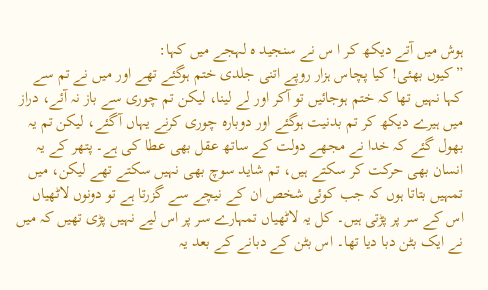ہوش میں آتے دیکھ کر ا س نے سنجید ہ لہجے میں کہا:
”کیوں بھئی! کیا پچاس ہزار روپے اتنی جلدی ختم ہوگئے تھے اور میں نے تم سے کہا نہیں تھا کہ ختم ہوجائیں تو آکر اور لے لینا، لیکن تم چوری سے باز نہ آئے، دراز میں ہیرے دیکھ کر تم بدنیت ہوگئے اور دوبارہ چوری کرنے یہاں آگئے، لیکن تم یہ بھول گئے کہ خدا نے مجھے دولت کے ساتھ عقل بھی عطا کی ہے۔ پتھر کے یہ انسان بھی حرکت کر سکتے ہیں، تم شاید سوچ بھی نہیں سکتے تھے لیکن، میں تمہیں بتاتا ہوں کہ جب کوئی شخص ان کے نیچے سے گزرتا ہے تو دونوں لاٹھیاں اس کے سر پر پڑتی ہیں۔ کل یہ لاٹھیاں تمہارے سر پر اس لیے نہیں پڑی تھیں کہ میں نے ایک بٹن دبا دیا تھا۔ اس بٹن کے دبانے کے بعد یہ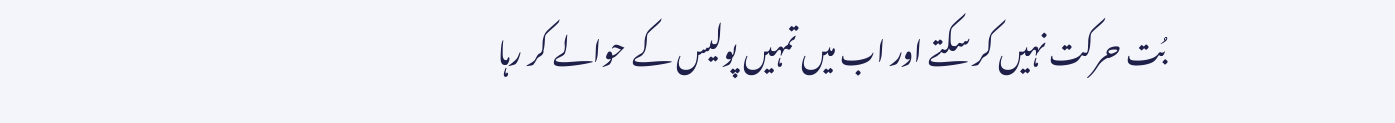بُت حرکت نہیں کر سکتے اور اب میں تمہیں پولیس کے حوالے کر رہا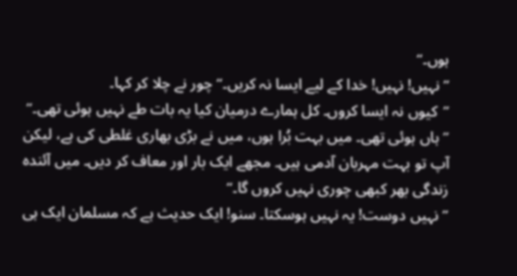ہوں۔“
”نہیں! نہیں! خدا کے لیے ایسا نہ کریں۔“ چور نے چلا کر کہا۔
”کیوں نہ ایسا کروں۔ کل ہمارے درمیان کیا یہ بات طے نہیں ہوئی تھی۔“
”ہاں ہوئی تھی۔ میں بہت بُرا ہوں، میں نے بڑی بھاری غلطی کی ہے، لیکن آپ تو بہت مہربان آدمی ہیں۔ مجھے ایک بار اور معاف کر دیں۔ میں آئندہ زندگی بھر کبھی چوری نہیں کروں گا۔“
”نہیں دوست! یہ نہیں ہوسکتا۔ سنو! ایک حدیث ہے کہ مسلمان ایک ہی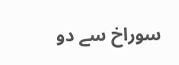سوراخ سے دو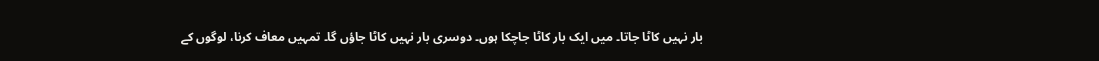بار نہیں کاٹا جاتا۔ میں ایک بار کاٹا جاچکا ہوں۔ دوسری بار نہیں کاٹا جاؤں گا۔ تمہیں معاف کرنا، لوگوں کے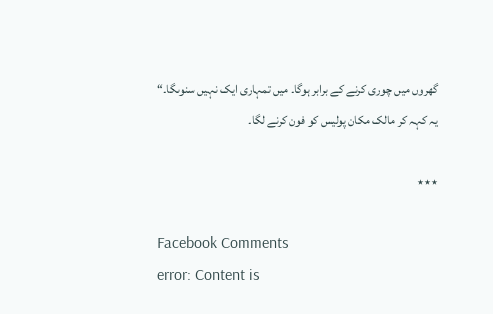گھروں میں چوری کرنے کے برابر ہوگا۔ میں تمہاری ایک نہیں سنوںگا۔“
یہ کہہ کر مالک مکان پولیس کو فون کرنے لگا۔

٭٭٭

Facebook Comments
error: Content is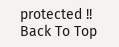protected !!
Back To Top